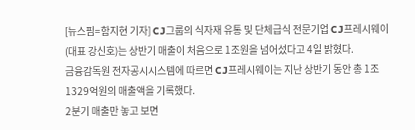[뉴스핌=함지현 기자] CJ그룹의 식자재 유통 및 단체급식 전문기업 CJ프레시웨이(대표 강신호)는 상반기 매출이 처음으로 1조원을 넘어섰다고 4일 밝혔다.
금융감독원 전자공시시스템에 따르면 CJ프레시웨이는 지난 상반기 동안 총 1조1329억원의 매출액을 기록했다.
2분기 매출만 놓고 보면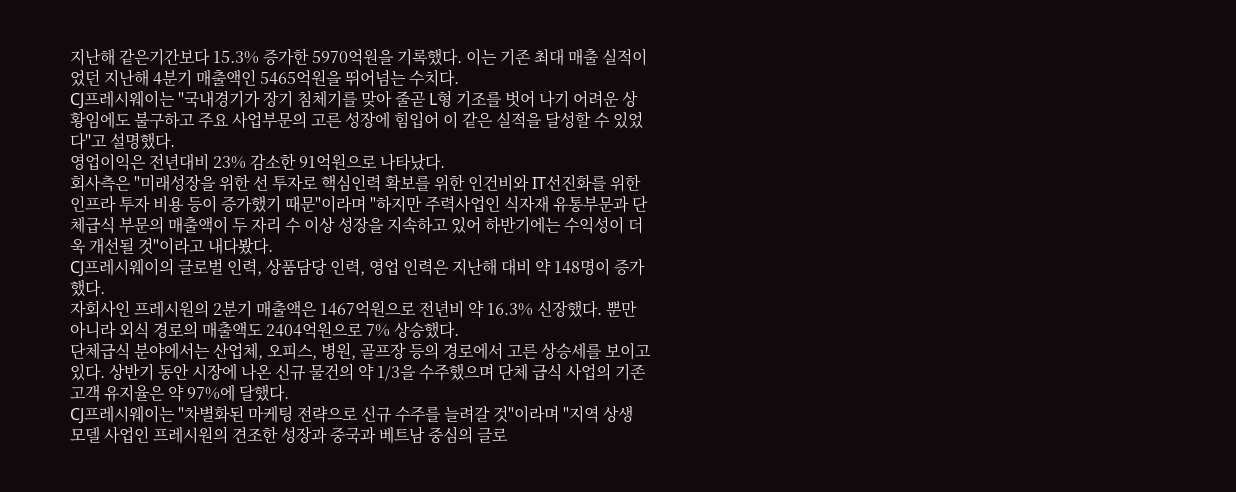지난해 같은기간보다 15.3% 증가한 5970억원을 기록했다. 이는 기존 최대 매출 실적이었던 지난해 4분기 매출액인 5465억원을 뛰어넘는 수치다.
CJ프레시웨이는 "국내경기가 장기 침체기를 맞아 줄곧 L형 기조를 벗어 나기 어려운 상황임에도 불구하고 주요 사업부문의 고른 성장에 힘입어 이 같은 실적을 달성할 수 있었다"고 설명했다.
영업이익은 전년대비 23% 감소한 91억원으로 나타났다.
회사측은 "미래성장을 위한 선 투자로 핵심인력 확보를 위한 인건비와 IT선진화를 위한 인프라 투자 비용 등이 증가했기 때문"이라며 "하지만 주력사업인 식자재 유통부문과 단체급식 부문의 매출액이 두 자리 수 이상 성장을 지속하고 있어 하반기에는 수익성이 더욱 개선될 것"이라고 내다봤다.
CJ프레시웨이의 글로벌 인력, 상품담당 인력, 영업 인력은 지난해 대비 약 148명이 증가했다.
자회사인 프레시원의 2분기 매출액은 1467억원으로 전년비 약 16.3% 신장했다. 뿐만 아니라 외식 경로의 매출액도 2404억원으로 7% 상승했다.
단체급식 분야에서는 산업체, 오피스, 병원, 골프장 등의 경로에서 고른 상승세를 보이고 있다. 상반기 동안 시장에 나온 신규 물건의 약 1/3을 수주했으며 단체 급식 사업의 기존고객 유지율은 약 97%에 달했다.
CJ프레시웨이는 "차별화된 마케팅 전략으로 신규 수주를 늘려갈 것"이라며 "지역 상생 모델 사업인 프레시원의 견조한 성장과 중국과 베트남 중심의 글로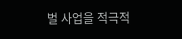벌 사업을 적극적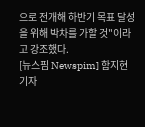으로 전개해 하반기 목표 달성을 위해 박차를 가할 것"이라고 강조했다.
[뉴스핌 Newspim] 함지현 기자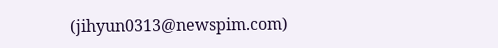(jihyun0313@newspim.com)